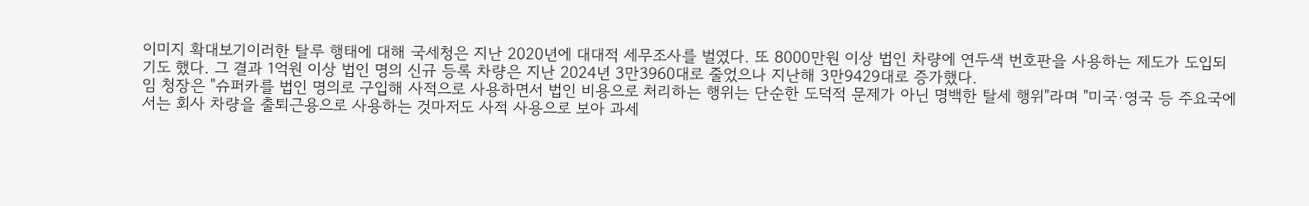이미지 확대보기이러한 탈루 행태에 대해 국세청은 지난 2020년에 대대적 세무조사를 벌였다. 또 8000만원 이상 법인 차량에 연두색 번호판을 사용하는 제도가 도입되기도 했다. 그 결과 1억원 이상 법인 명의 신규 등록 차량은 지난 2024년 3만3960대로 줄었으나 지난해 3만9429대로 증가했다.
임 청장은 "슈퍼카를 법인 명의로 구입해 사적으로 사용하면서 법인 비용으로 처리하는 행위는 단순한 도덕적 문제가 아닌 명백한 탈세 행위"라며 "미국·영국 등 주요국에서는 회사 차량을 출퇴근용으로 사용하는 것마저도 사적 사용으로 보아 과세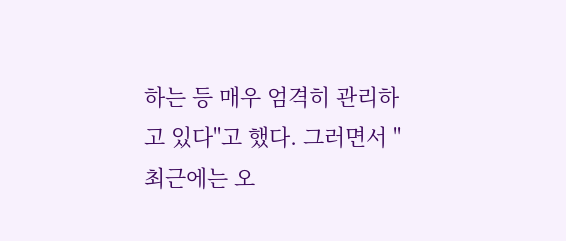하는 등 매우 엄격히 관리하고 있다"고 했다. 그러면서 "최근에는 오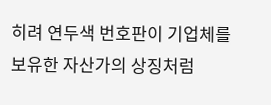히려 연두색 번호판이 기업체를 보유한 자산가의 상징처럼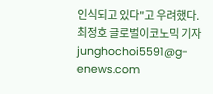인식되고 있다"고 우려했다.
최정호 글로벌이코노믹 기자 junghochoi5591@g-enews.com